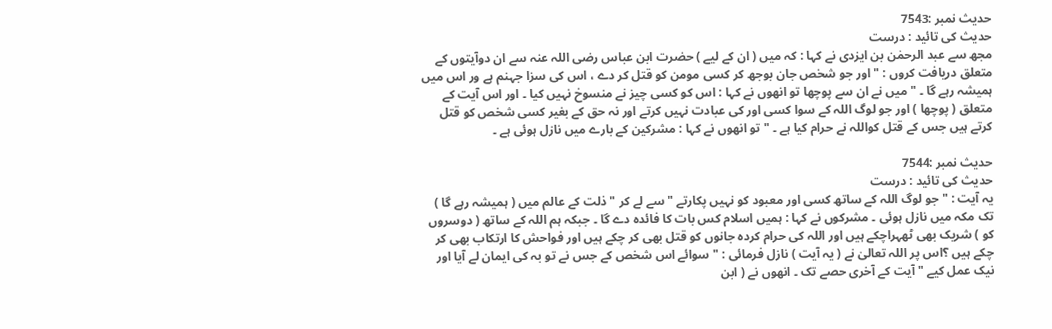حدیث نمبر :7543
حدیث کی تائید : درست
مجھ سے عبد الرحمٰن بن ایزدی نے کہا : کہ میں ( ان کے لیے ) حضرت ابن عباس رضی اللہ عنہ سے ان دوآیتوں کے متعلق دریافت کروں : " اور جو شخص جان بوجھ کر کسی مومن کو قتل کر دے ، اس کی سزا جہنم ہے ور اس میں ہمیشہ رہے گا ۔ " میں نے ان سے پوچھا تو انھوں نے کہا : اس کو کسی چیز نے منسوخ نہیں کیا ۔ اور اس آیت کے متعلق ( پوچھا ) اور جو لوگ اللہ کے سوا کسی اور کی عبادت نہیں کرتے اور نہ حق کے بغیر کسی شخص کو قتل کرتے ہیں جس کے قتل کواللہ نے حرام کیا ہے ۔ " تو انھوں نے کہا : مشرکین کے بارے میں نازل ہوئی ہے ۔

حدیث نمبر :7544
حدیث کی تائید : درست
یہ آیت : " جو لوگ اللہ کے ساتھ کسی اور معبود کو نہیں پکارتے " سے لے کر " ذلت کے عالم میں ( ہمیشہ رہے گا ) تک مکہ میں نازل ہوئی ۔ مشرکوں نے کہا : ہمیں اسلام کس بات کا فائدہ دے گا ۔ جبکہ ہم اللہ کے ساتھ ( دوسروں کو ) شریک بھی ٹھہراچکے ہیں اور اللہ کی حرام کردہ جانوں کو قتل بھی کر چکے ہیں اور فواحش کا ارتکاب بھی کر چکے ہیں ؟اس پر اللہ تعالیٰ نے ( یہ آیت ) نازل فرمائی : " سوائے اس شخص کے جس نے تو بہ کی ایمان لے آیا اور نیک عمل کیے " آیت کے آخری حصے تک ۔ انھوں نے ( ابن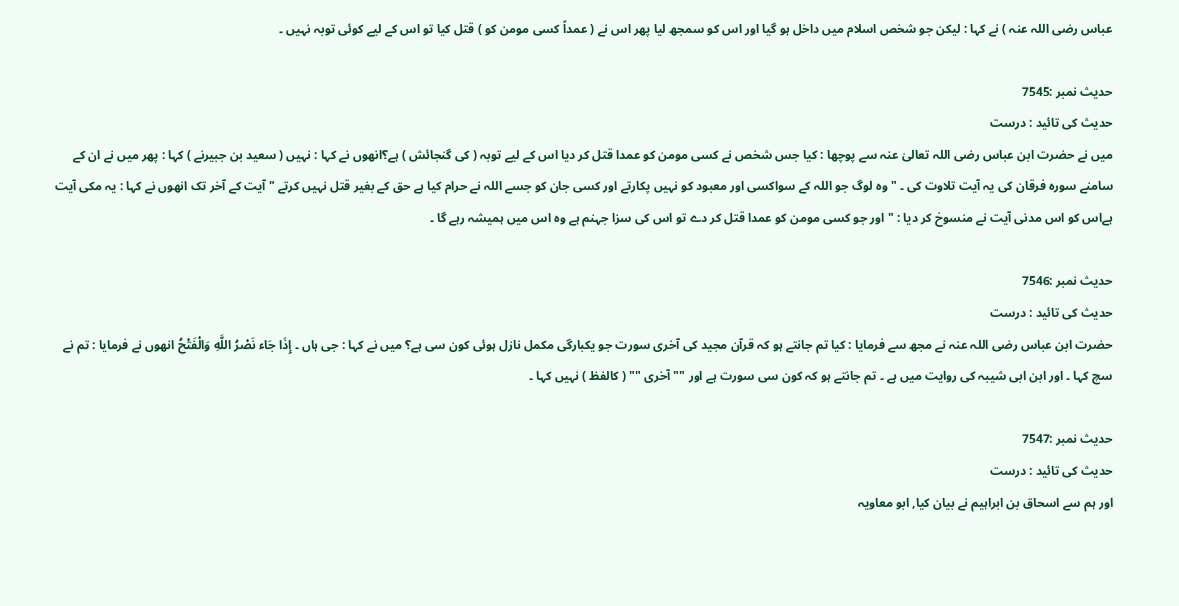عباس رضی اللہ عنہ ) نے کہا : لیکن جو شخص اسلام میں داخل ہو گیا اور اس کو سمجھ لیا پھر اس نے ( عمداً کسی مومن کو ) قتل کیا تو اس کے لیے کوئی توبہ نہیں ۔

حدیث نمبر :7545
حدیث کی تائید : درست
میں نے حضرت ابن عباس رضی اللہ تعالیٰ عنہ سے پوچھا : کیا جس شخص نے کسی مومن کو عمدا قتل کر دیا اس کے لیے توبہ ( کی گنجائش ) ہے؟انھوں نے کہا : نہیں ( سعید بن جبیرنے ) کہا : پھر میں نے ان کے سامنے سورہ فرقان کی یہ آیت تلاوت کی ۔ " وہ لوگ جو اللہ کے سواکسی اور معبود کو نہیں پکارتے اور کسی جان کو جسے اللہ نے حرام کیا ہے حق کے بغیر قتل نہیں کرتے " آیت کے آخر تک انھوں نے کہا : یہ مکی آیت ہےاس کو اس مدنی آیت نے منسوخ کر دیا : " اور جو کسی مومن کو عمدا قتل کر دے تو اس کی سزا جہنم ہے وہ اس میں ہمیشہ رہے گا ۔

حدیث نمبر :7546
حدیث کی تائید : درست
حضرت ابن عباس رضی اللہ عنہ نے مجھ سے فرمایا : کیا تم جانتے ہو کہ قرآن مجید کی آخری سورت جو یکبارگی مکمل نازل ہوئی کون سی ہے؟ میں نے کہا : جی ہاں ۔ إِذَا جَاء نَصْرُ اللَّهِ وَالْفَتْحُ انھوں نے فرمایا : تم نے سچ کہا ۔ اور ابن ابی شیبہ کی روایت میں ہے ۔ تم جانتے ہو کہ کون سی سورت ہے اور "" آخری "" ( کالفظ ) نہیں کہا ۔

حدیث نمبر :7547
حدیث کی تائید : درست
اور ہم سے اسحاق بن ابراہیم نے بیان کیا, ابو معاویہ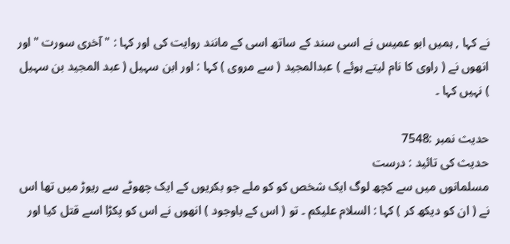نے کہا , ہمیں ابو عمیس نے اسی سند کے ساتھ اسی کے مانند روایت کی اور کہا : " آخری سورت " اور انھوں نے ( راوی کا نام لیتے ہوئے ) عبدالمجید ( سے مروی ) کہا : اور ابن سہیل ( عبد المجید بن سہیل ) نہیں کہا ۔

حدیث نمبر :7548
حدیث کی تائید : درست
مسلمانوں میں سے کچھ لوگ ایک شخص کو کو ملے جو بکریوں کے ایک چھوٹے سے ریوڑ میں تھا اس نے ( ان کو دیکھ کر ) کہا : السلام علیکم ۔ تو ( اس کے باوجود ) انھوں نے اس کو پکڑا اسے قتل کیا اور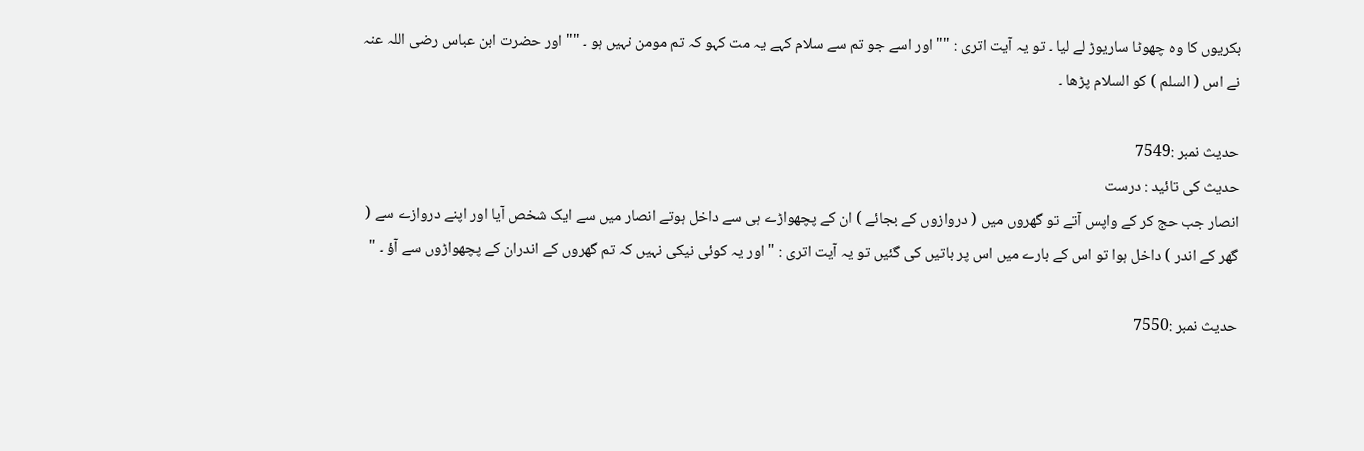بکریوں کا وہ چھوٹا ساریوڑ لے لیا ۔ تو یہ آیت اتری : "" اور اسے جو تم سے سلام کہے یہ مت کہو کہ تم مومن نہیں ہو ۔ "" اور حضرت ابن عباس رضی اللہ عنہ نے اس ( السلم ) کو السلام پڑھا ۔

حدیث نمبر :7549
حدیث کی تائید : درست
انصار جب حج کر کے واپس آتے تو گھروں میں ( دروازوں کے بجائے ) ان کے پچھواڑے ہی سے داخل ہوتے انصار میں سے ایک شخص آیا اور اپنے دروازے سے ( گھر کے اندر ) داخل ہوا تو اس کے بارے میں اس پر باتیں کی گئیں تو یہ آیت اتری : " اور یہ کوئی نیکی نہیں کہ تم گھروں کے اندران کے پچھواڑوں سے آؤ ۔ "

حدیث نمبر :7550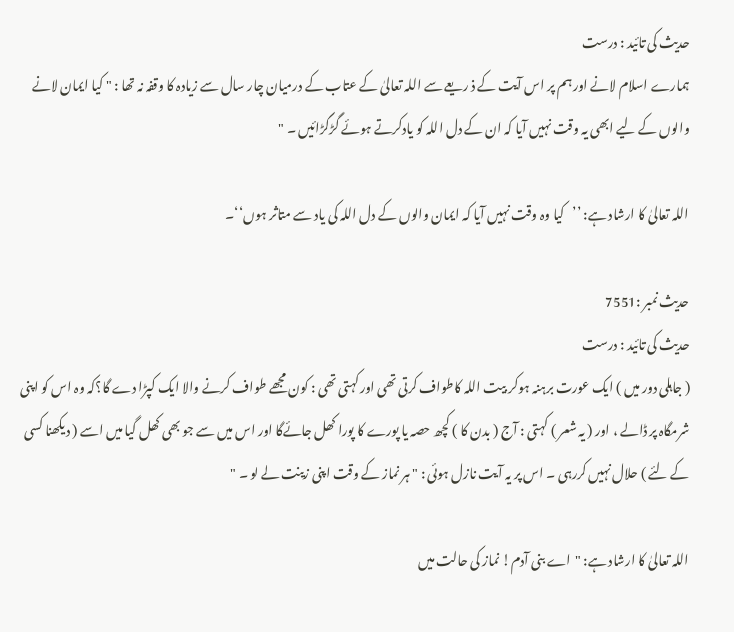حدیث کی تائید : درست
ہمارے اسلام لانے اور ہم پر اس آیت کے ذ ریعے سے اللہ تعالیٰ کے عتاب کے درمیان چار سال سے زیادہ کا وقفہ نہ تھا : " کیا ایمان لانے والوں کے لیے ابھی یہ وقت نہیں آیا کہ ان کے دل اللہ کو یادکرتے ہوئے گڑگڑائیں ۔ "

اللہ تعالیٰ کا ارشاد ہے: ’’کیا وہ وقت نہیں آیا کہ ایمان والوں کے دل اللہ کی یاد سے متاثر ہوں‘‘۔

حدیث نمبر :7551
حدیث کی تائید : درست
( جاہلی دور میں ) ایک عورت برہنہ ہوکر بیت اللہ کاطواف کرتی تھی اور کہتی تھی : کون مجھے طواف کرنے والا ایک کپڑا دے گا؟کہ وہ اس کو اپنی شرمگاہ پر ڈالے ، اور ( یہ شعر ) کہتی : آج ( بدن کا ) کچھ حصہ یا پورے کا پورا کھل جائےگا اور اس میں سے جو بھی کھل گیا میں اسے ( دیکھنا کسی کے لئے ) حلال نہیں کررہی ۔ اس پر یہ آیت نازل ہوئی : " ہر نماز کے وقت اپنی زینت لے لو ۔ "

اللہ تعالیٰ کا ارشاد ہے: "اے بنی آدم! نماز کی حالت میں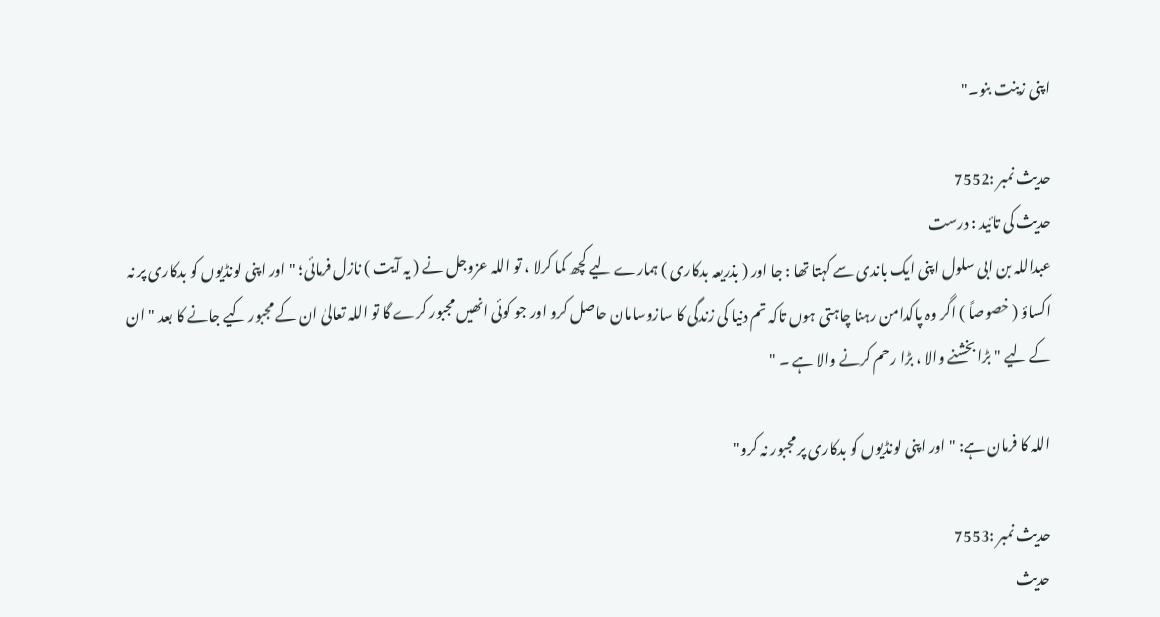اپنی زینت بنو۔"

حدیث نمبر :7552
حدیث کی تائید : درست
عبداللہ بن ابی سلول اپنی ایک باندی سے کہتا تھا : جا اور ( بذریعہ بدکاری ) ہمارے لیے کچھ کما کرلا ، تو اللہ عزوجل نے ( یہ آیت ) نازل فرمائی؛ " اور اپنی لونڈیوں کو بدکاری پر نہ اکساؤ ( خصوصاً ) اگر وہ پاکدامن رہنا چاہتی ہوں تاکہ تم دنیا کی زندگی کا سازوسامان حاصل کرو اور جو کوئی انھیں مجبور کرے گا تو اللہ تعالیٰ ان کے مجبور کیے جانے کا بعد " ان کے لیے " بڑا بخشنے والا ، بڑا رحم کرنے والا ہے ۔ "

اللہ کا فرمان ہے: "اور اپنی لونڈیوں کو بدکاری پر مجبور نہ کرو"

حدیث نمبر :7553
حدیث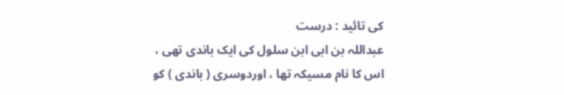کی تائید : درست
عبداللہ بن ابی ابن سلول کی ایک باندی تھی ، اس کا نام مسیکہ تھا ، اوردوسری ( باندی ) کو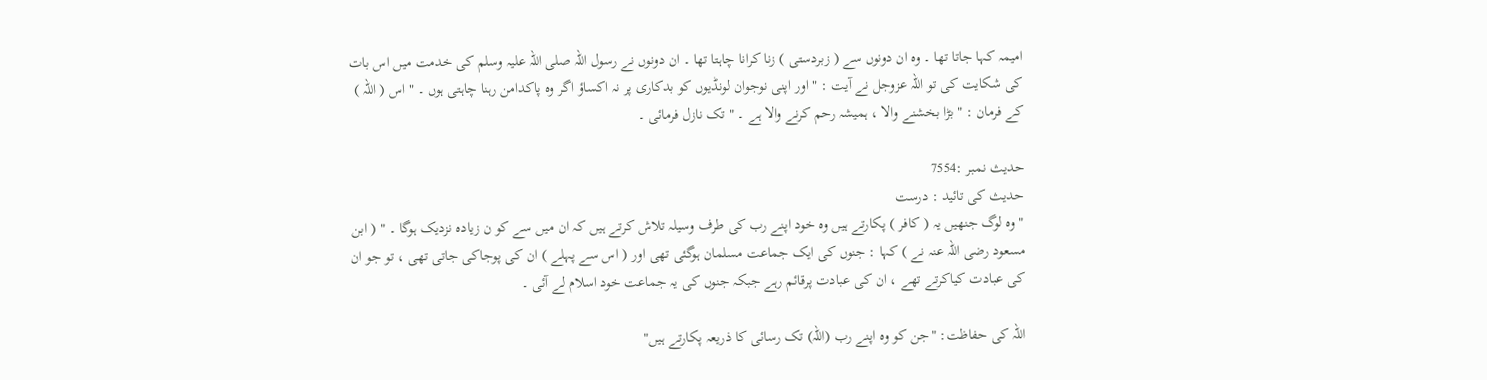امیمہ کہا جاتا تھا ۔ وہ ان دونوں سے ( زبردستی ) زنا کرانا چاہتا تھا ۔ ان دونوں نے رسول اللہ صلی اللہ علیہ وسلم کی خدمت میں اس بات کی شکایت کی تو اللہ عزوجل نے آیت : " اور اپنی نوجوان لونڈیوں کو بدکاری پر نہ اکساؤ اگر وہ پاکدامن رہنا چاہتی ہوں ۔ " اس ( اللہ ) کے فرمان : " بڑا بخشنے والا ، ہمیشہ رحم کرنے والا ہے ۔ " تک نازل فرمائی ۔

حدیث نمبر :7554
حدیث کی تائید : درست
" وہ لوگ جنھیں یہ ( کافر ) پکارتے ہیں وہ خود اپنے رب کی طرف وسیلہ تلاش کرتے ہیں کہ ان میں سے کو ن زیادہ نزدیک ہوگا ۔ " ( ابن مسعود رضی اللہ عنہ نے ) کہا : جنوں کی ایک جماعت مسلمان ہوگئی تھی اور ( اس سے پہلے ) ان کی پوجاکی جاتی تھی ، تو جو ان کی عبادت کیاکرتے تھے ، ان کی عبادت پرقائم رہے جبکہ جنوں کی یہ جماعت خود اسلام لے آئی ۔

اللہ کی حفاظت: "جن کو وہ اپنے رب (اللہ) تک رسائی کا ذریعہ پکارتے ہیں"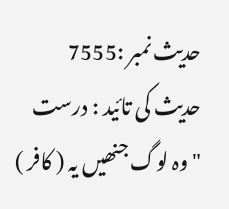حدیث نمبر :7555
حدیث کی تائید : درست
" وہ لوگ جنھیں یہ ( کافر )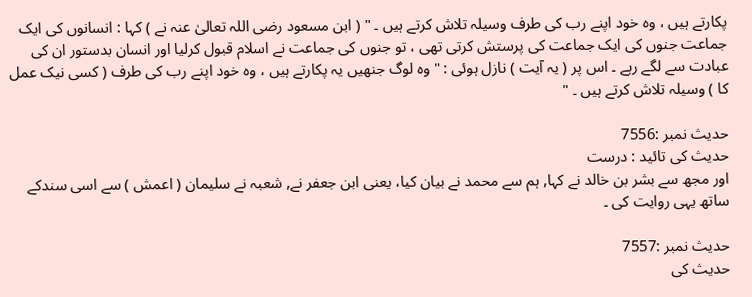پکارتے ہیں ، وہ خود اپنے رب کی طرف وسیلہ تلاش کرتے ہیں ۔ " ( ابن مسعود رضی اللہ تعالیٰ عنہ نے ) کہا : انسانوں کی ایک جماعت جنوں کی ایک جماعت کی پرستش کرتی تھی ، تو جنوں کی جماعت نے اسلام قبول کرلیا اور انسان بدستور ان کی عبادت سے لگے رہے ۔ اس پر ( یہ آیت ) نازل ہوئی : " وہ لوگ جنھیں یہ پکارتے ہیں ، وہ خود اپنے رب کی طرف ( کسی نیک عمل کا ) وسیلہ تلاش کرتے ہیں ۔ "

حدیث نمبر :7556
حدیث کی تائید : درست
اور مجھ سے بشر بن خالد نے کہا, ہم سے محمد نے بیان کیا، یعنی ابن جعفر نے, شعبہ نے سلیمان ( اعمش ) سے اسی سندکے ساتھ یہی روایت کی ۔

حدیث نمبر :7557
حدیث کی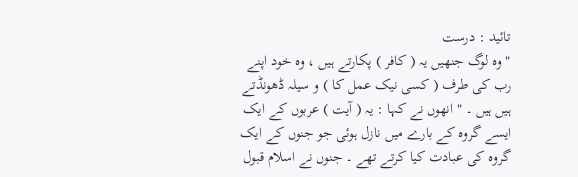تائید : درست
" وہ لوگ جنھیں یہ ( کافر ) پکارتے ہیں ، وہ خود اپنے رب کی طرف ( کسی نیک عمل کا ) و سیلہ ڈھونڈتے ہیں ہیں ۔ " انھوں نے کہا : یہ ( آیت ) عربوں کے ایک ایسے گروہ کے بارے میں نازل ہوئی جو جنوں کے ایک گروہ کی عبادت کیا کرتے تھے ۔ جنوں نے اسلام قبول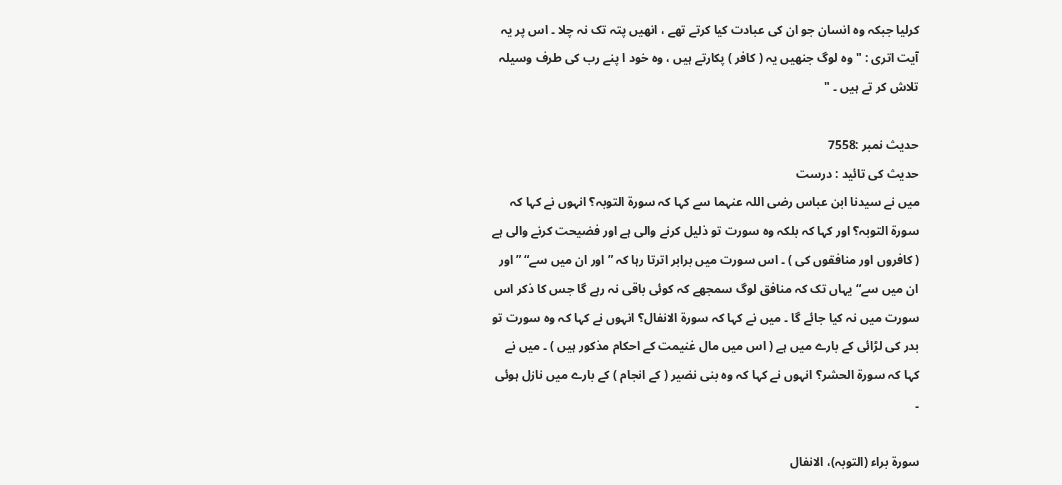کرلیا جبکہ وہ انسان جو ان کی عبادت کیا کرتے تھے ، انھیں پتہ تک نہ چلا ۔ اس پر یہ آیت اتری : " وہ لوگ جنھیں یہ ( کافر ) پکارتے ہیں ، وہ خود ا پنے رب کی طرف وسیلہ تلاش کر تے ہیں ۔ "

حدیث نمبر :7558
حدیث کی تائید : درست
میں نے سیدنا ابن عباس رضی اللہ عنہما سے کہا کہ سورۃ التوبہ؟ انہوں نے کہا کہ سورۃ التوبہ؟ اور کہا کہ بلکہ وہ سورت تو ذلیل کرنے والی ہے اور فضیحت کرنے والی ہے ( کافروں اور منافقوں کی ) ۔ اس سورت میں برابر اترتا رہا کہ ”اور ان میں سے“ ”اور ان میں سے“ یہاں تک کہ منافق لوگ سمجھے کہ کوئی باقی نہ رہے گا جس کا ذکر اس سورت میں نہ کیا جائے گا ۔ میں نے کہا کہ سورۃ الانفال؟ انہوں نے کہا کہ وہ سورت تو بدر کی لڑائی کے بارے میں ہے ( اس میں مال غنیمت کے احکام مذکور ہیں ) ۔ میں نے کہا کہ سورۃ الحشر؟ انہوں نے کہا کہ وہ بنی نضیر ( کے انجام ) کے بارے میں نازل ہوئی ۔

سورۃ براء (التوبہ)، الانفال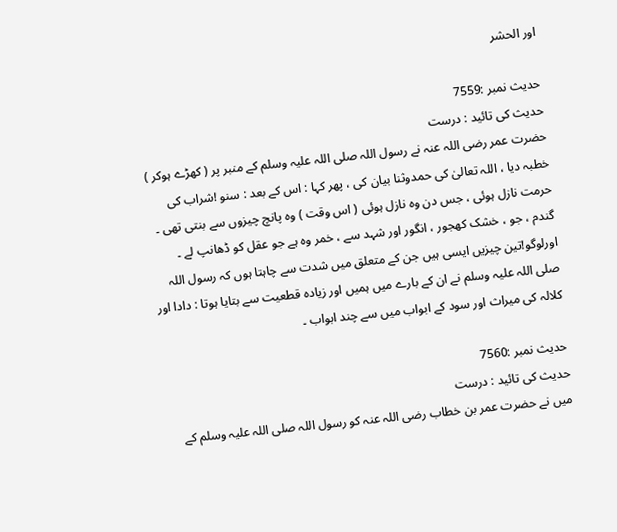اور الحشر

حدیث نمبر :7559
حدیث کی تائید : درست
حضرت عمر رضی اللہ عنہ نے رسول اللہ صلی اللہ علیہ وسلم کے منبر پر ( کھڑے ہوکر ) خطبہ دیا ، اللہ تعالیٰ کی حمدوثنا بیان کی ، پھر کہا : اس کے بعد : سنو !شراب کی حرمت نازل ہوئی ، جس دن وہ نازل ہوئی ( اس وقت ) وہ پانچ چیزوں سے بنتی تھی ۔ گندم ، جو ، خشک کھجور ، انگور اور شہد سے ، خمر وہ ہے جو عقل کو ڈھانپ لے ۔ اورلوگو!تین چیزیں ایسی ہیں جن کے متعلق میں شدت سے چاہتا ہوں کہ رسول اللہ صلی اللہ علیہ وسلم نے ان کے بارے میں ہمیں اور زیادہ قطعیت سے بتایا ہوتا : دادا اور کلالہ کی میراث اور سود کے ابواب میں سے چند ابواب ۔

حدیث نمبر :7560
حدیث کی تائید : درست
میں نے حضرت عمر بن خطاب رضی اللہ عنہ کو رسول اللہ صلی اللہ علیہ وسلم کے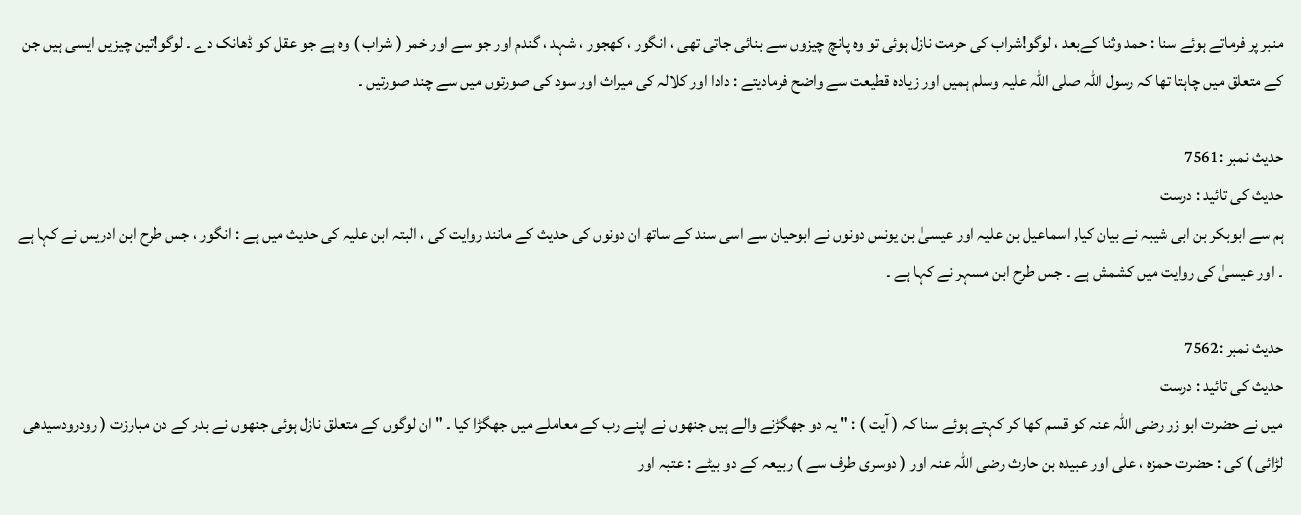منبر پر فرماتے ہوئے سنا : حمد وثنا کےبعد ، لوگو!شراب کی حرمت نازل ہوئی تو وہ پانچ چیزوں سے بنائی جاتی تھی ، انگور ، کھجور ، شہد ، گندم اور جو سے اور خمر ( شراب ) وہ ہے جو عقل کو ڈھانک دے ۔ لوگو!تین چیزیں ایسی ہیں جن کے متعلق میں چاہتا تھا کہ رسول اللہ صلی اللہ علیہ وسلم ہمیں اور زیادہ قطیعت سے واضح فرمادیتے : دادا اور کلالہ کی میراث اور سود کی صورتوں میں سے چند صورتیں ۔

حدیث نمبر :7561
حدیث کی تائید : درست
ہم سے ابوبکر بن ابی شیبہ نے بیان کیا, اسماعیل بن علیہ اور عیسیٰ بن یونس دونوں نے ابوحیان سے اسی سند کے ساتھ ان دونوں کی حدیث کے مانند روایت کی ، البتہ ابن علیہ کی حدیث میں ہے : انگور ، جس طرح ابن ادریس نے کہا ہے ۔ اور عیسیٰ کی روایت میں کشمش ہے ۔ جس طرح ابن مسہر نے کہا ہے ۔

حدیث نمبر :7562
حدیث کی تائید : درست
میں نے حضرت ابو زر رضی اللہ عنہ کو قسم کھا کر کہتے ہوئے سنا کہ ( آیت ) : " یہ دو جھگڑنے والے ہیں جنھوں نے اپنے رب کے معاملے میں جھگڑا کیا ۔ " ان لوگوں کے متعلق نازل ہوئی جنھوں نے بدر کے دن مبارزت ( رودرودسیدھی لڑائی ) کی : حضرت حمزہ ، علی اور عبیدہ بن حارث رضی اللہ عنہ اور ( دوسری طرف سے ) ربیعہ کے دو بیٹے : عتبہ اور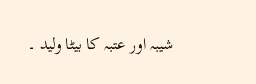شیبہ اور عتبہ کا بیٹا ولید ۔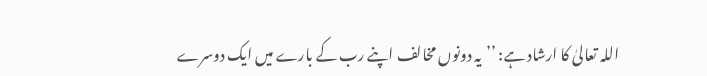اللہ تعالیٰ کا ارشاد ہے: ’’یہ دونوں مخالف اپنے رب کے بارے میں ایک دوسرے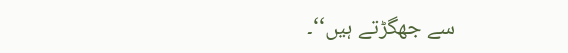سے جھگڑتے ہیں‘‘۔